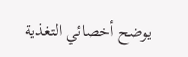يوضح أخصائي التغذية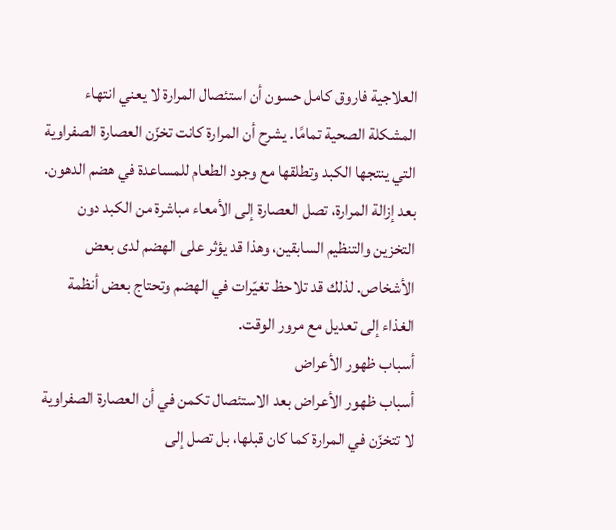العلاجية فاروق كامل حسون أن استئصال المرارة لا يعني انتهاء المشكلة الصحية تمامًا. يشرح أن المرارة كانت تخزّن العصارة الصفراوية التي ينتجها الكبد وتطلقها مع وجود الطعام للمساعدة في هضم الدهون. بعد إزالة المرارة، تصل العصارة إلى الأمعاء مباشرة من الكبد دون التخزين والتنظيم السابقين، وهذا قد يؤثر على الهضم لدى بعض الأشخاص. لذلك قد تلاحظ تغيّرات في الهضم وتحتاج بعض أنظمة الغذاء إلى تعديل مع مرور الوقت.
أسباب ظهور الأعراض
أسباب ظهور الأعراض بعد الاستئصال تكمن في أن العصارة الصفراوية لا تتخزّن في المرارة كما كان قبلها، بل تصل إلى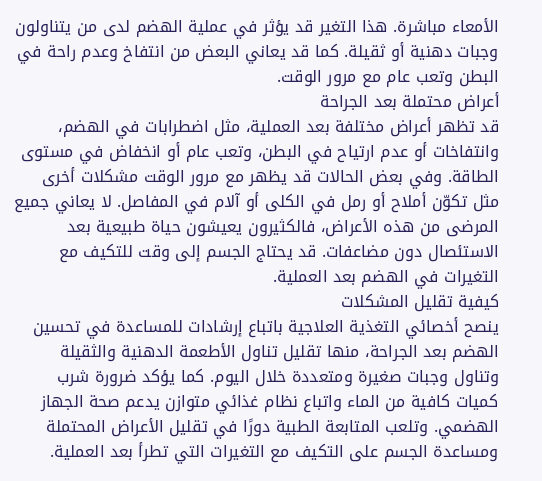الأمعاء مباشرة. هذا التغير قد يؤثر في عملية الهضم لدى من يتناولون وجبات دهنية أو ثقيلة. كما قد يعاني البعض من انتفاخ وعدم راحة في البطن وتعب عام مع مرور الوقت.
أعراض محتملة بعد الجراحة
قد تظهر أعراض مختلفة بعد العملية، مثل اضطرابات في الهضم، وانتفاخات أو عدم ارتياح في البطن، وتعب عام أو انخفاض في مستوى الطاقة. وفي بعض الحالات قد يظهر مع مرور الوقت مشكلات أخرى مثل تكوّن أملاح أو رمل في الكلى أو آلام في المفاصل. لا يعاني جميع المرضى من هذه الأعراض، فالكثيرون يعيشون حياة طبيعية بعد الاستئصال دون مضاعفات. قد يحتاج الجسم إلى وقت للتكيف مع التغيرات في الهضم بعد العملية.
كيفية تقليل المشكلات
ينصح أخصائي التغذية العلاجية باتباع إرشادات للمساعدة في تحسين الهضم بعد الجراحة، منها تقليل تناول الأطعمة الدهنية والثقيلة وتناول وجبات صغيرة ومتعددة خلال اليوم. كما يؤكد ضرورة شرب كميات كافية من الماء واتباع نظام غذائي متوازن يدعم صحة الجهاز الهضمي. وتلعب المتابعة الطبية دورًا في تقليل الأعراض المحتملة ومساعدة الجسم على التكيف مع التغيرات التي تطرأ بعد العملية.